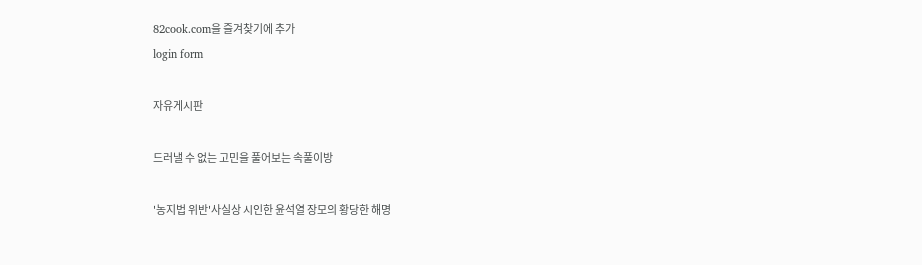82cook.com을 즐겨찾기에 추가
login form

자유게시판

드러낼 수 없는 고민을 풀어보는 속풀이방

'농지법 위반'사실상 시인한 윤석열 장모의 황당한 해명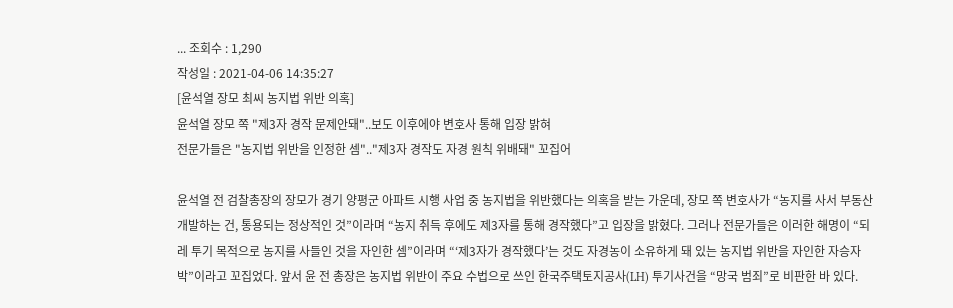... 조회수 : 1,290
작성일 : 2021-04-06 14:35:27
[윤석열 장모 최씨 농지법 위반 의혹]
윤석열 장모 쪽 "제3자 경작 문제안돼"..보도 이후에야 변호사 통해 입장 밝혀
전문가들은 "농지법 위반을 인정한 셈".."제3자 경작도 자경 원칙 위배돼" 꼬집어

윤석열 전 검찰총장의 장모가 경기 양평군 아파트 시행 사업 중 농지법을 위반했다는 의혹을 받는 가운데, 장모 쪽 변호사가 “농지를 사서 부동산 개발하는 건, 통용되는 정상적인 것”이라며 “농지 취득 후에도 제3자를 통해 경작했다”고 입장을 밝혔다. 그러나 전문가들은 이러한 해명이 “되레 투기 목적으로 농지를 사들인 것을 자인한 셈”이라며 “‘제3자가 경작했다’는 것도 자경농이 소유하게 돼 있는 농지법 위반을 자인한 자승자박”이라고 꼬집었다. 앞서 윤 전 총장은 농지법 위반이 주요 수법으로 쓰인 한국주택토지공사(LH) 투기사건을 “망국 범죄”로 비판한 바 있다.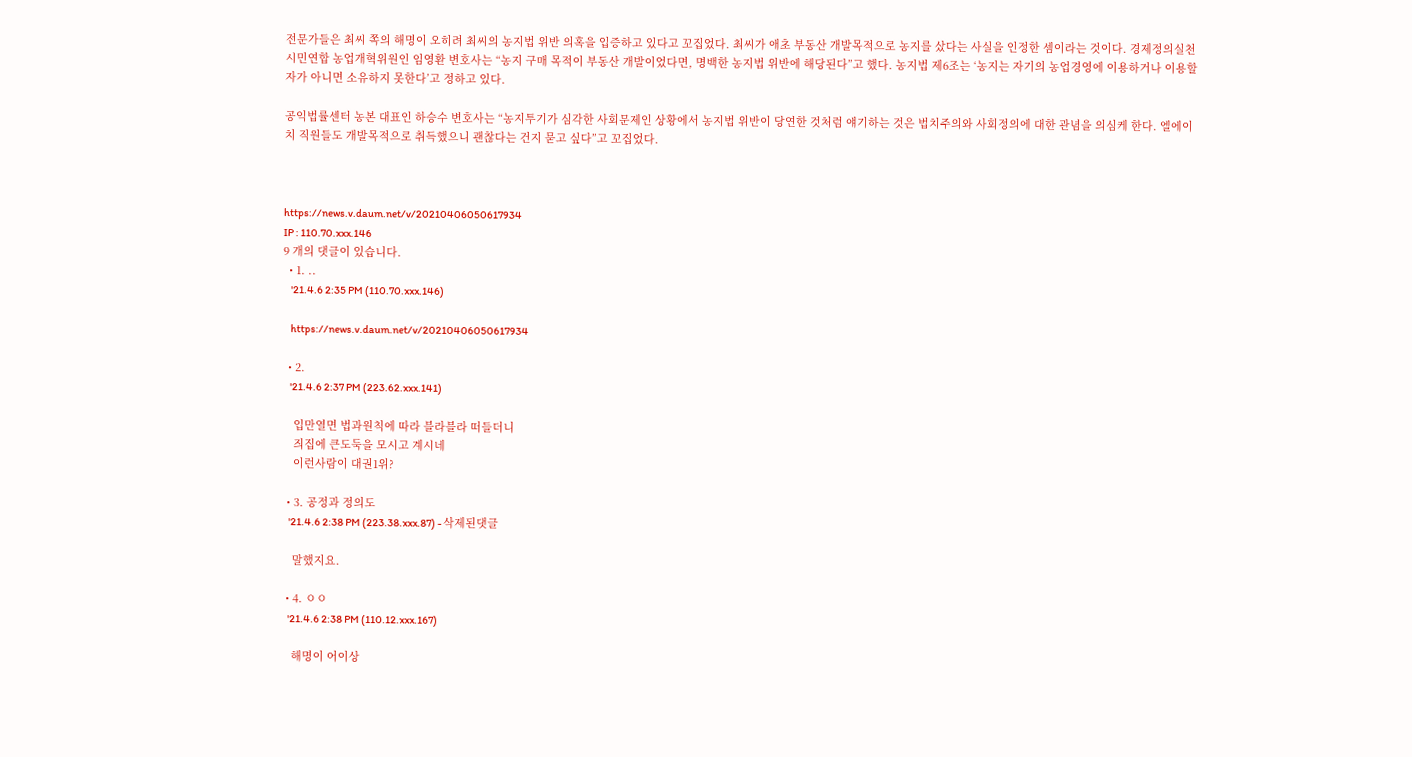전문가들은 최씨 쪽의 해명이 오히려 최씨의 농지법 위반 의혹을 입증하고 있다고 꼬집었다. 최씨가 애초 부동산 개발목적으로 농지를 샀다는 사실을 인정한 셈이라는 것이다. 경제정의실천시민연합 농업개혁위원인 임영환 변호사는 “농지 구매 목적이 부동산 개발이었다면, 명백한 농지법 위반에 해당된다”고 했다. 농지법 제6조는 ‘농지는 자기의 농업경영에 이용하거나 이용할 자가 아니면 소유하지 못한다’고 정하고 있다.

공익법률센터 농본 대표인 하승수 변호사는 “농지투기가 심각한 사회문제인 상황에서 농지법 위반이 당연한 것처럼 얘기하는 것은 법치주의와 사회정의에 대한 관념을 의심케 한다. 엘에이치 직원들도 개발목적으로 취득했으니 괜찮다는 건지 묻고 싶다”고 꼬집었다.



https://news.v.daum.net/v/20210406050617934
IP : 110.70.xxx.146
9 개의 댓글이 있습니다.
  • 1. ..
    '21.4.6 2:35 PM (110.70.xxx.146)

    https://news.v.daum.net/v/20210406050617934

  • 2.
    '21.4.6 2:37 PM (223.62.xxx.141)

    입만열면 법과원칙에 따라 블라블라 떠들더니
    즤집에 큰도둑을 모시고 계시네
    이런사람이 대권1위?

  • 3. 공정과 정의도
    '21.4.6 2:38 PM (223.38.xxx.87) - 삭제된댓글

    말했지요.

  • 4. ㅇㅇ
    '21.4.6 2:38 PM (110.12.xxx.167)

    해명이 어이상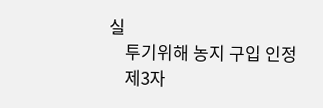실
    투기위해 농지 구입 인정
    제3자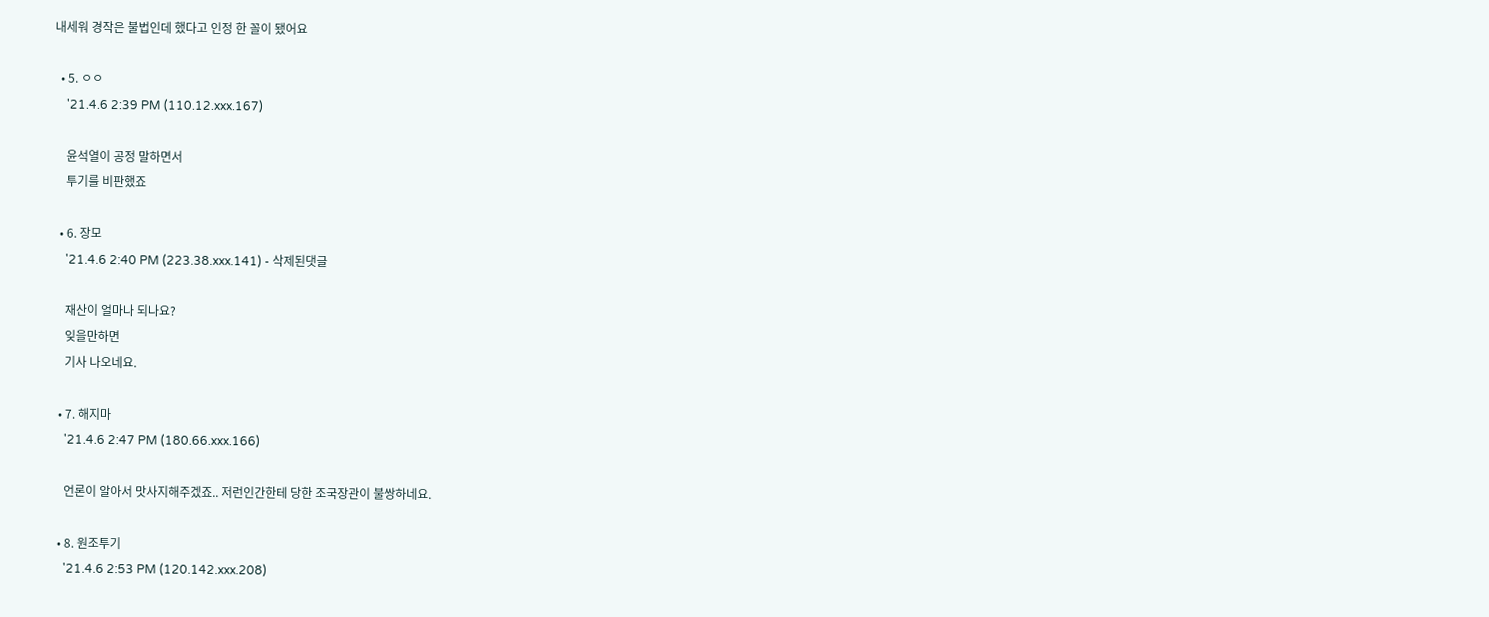내세워 경작은 불법인데 했다고 인정 한 꼴이 됐어요

  • 5. ㅇㅇ
    '21.4.6 2:39 PM (110.12.xxx.167)

    윤석열이 공정 말하면서
    투기를 비판했죠

  • 6. 장모
    '21.4.6 2:40 PM (223.38.xxx.141) - 삭제된댓글

    재산이 얼마나 되나요?
    잊을만하면
    기사 나오네요.

  • 7. 해지마
    '21.4.6 2:47 PM (180.66.xxx.166)

    언론이 알아서 맛사지해주겠죠.. 저런인간한테 당한 조국장관이 불쌍하네요.

  • 8. 원조투기
    '21.4.6 2:53 PM (120.142.xxx.208)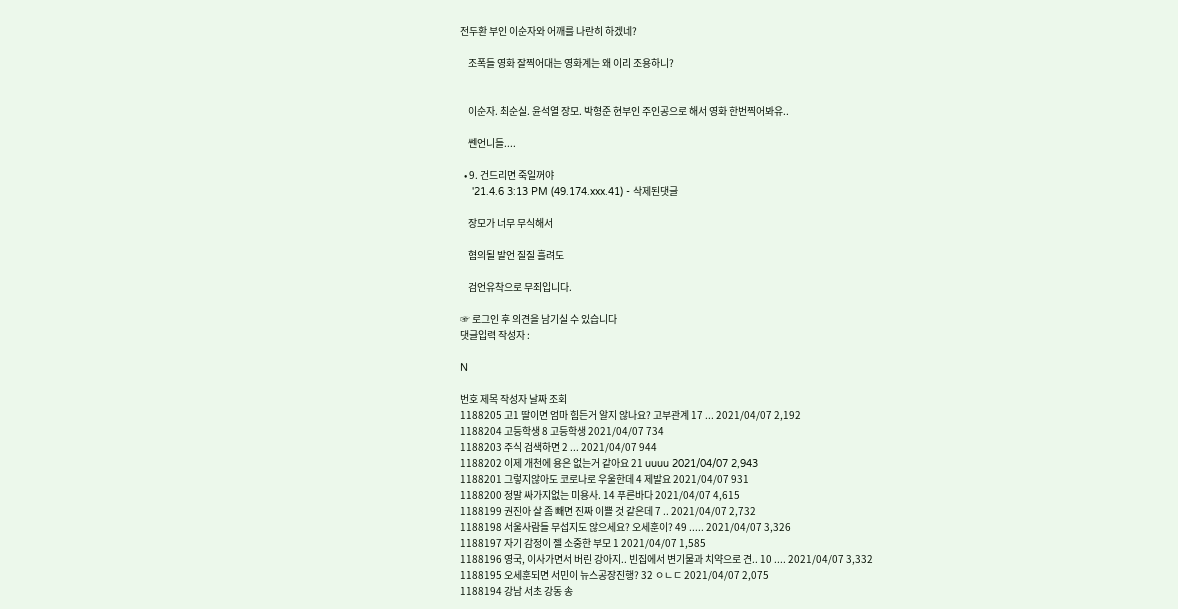전두환 부인 이순자와 어깨를 나란히 하겠네?

    조폭들 영화 잘찍어대는 영화계는 왜 이리 조용하니?


    이순자. 최순실. 윤석열 장모. 박형준 현부인 주인공으로 해서 영화 한번찍어봐유..

    쎈언니들....

  • 9. 건드리면 죽일꺼야
    '21.4.6 3:13 PM (49.174.xxx.41) - 삭제된댓글

    장모가 너무 무식해서

    혐의될 발언 질질 흘려도

    검언유착으로 무죄입니다.

☞ 로그인 후 의견을 남기실 수 있습니다
댓글입력 작성자 :

N

번호 제목 작성자 날짜 조회
1188205 고1 딸이면 엄마 힘든거 알지 않나요? 고부관계 17 ... 2021/04/07 2,192
1188204 고등학생 8 고등학생 2021/04/07 734
1188203 주식 검색하면 2 ... 2021/04/07 944
1188202 이제 개천에 용은 없는거 같아요 21 uuuu 2021/04/07 2,943
1188201 그렇지않아도 코로나로 우울한데 4 제발요 2021/04/07 931
1188200 정말 싸가지없는 미용사. 14 푸른바다 2021/04/07 4,615
1188199 권진아 살 좀 빼면 진짜 이쁠 것 같은데 7 .. 2021/04/07 2,732
1188198 서울사람들 무섭지도 않으세요? 오세훈이? 49 ..... 2021/04/07 3,326
1188197 자기 감정이 젤 소중한 부모 1 2021/04/07 1,585
1188196 영국, 이사가면서 버린 강아지.. 빈집에서 변기물과 치약으로 견.. 10 .... 2021/04/07 3,332
1188195 오세훈되면 서민이 뉴스공장진행? 32 ㅇㄴㄷ 2021/04/07 2,075
1188194 강남 서초 강동 송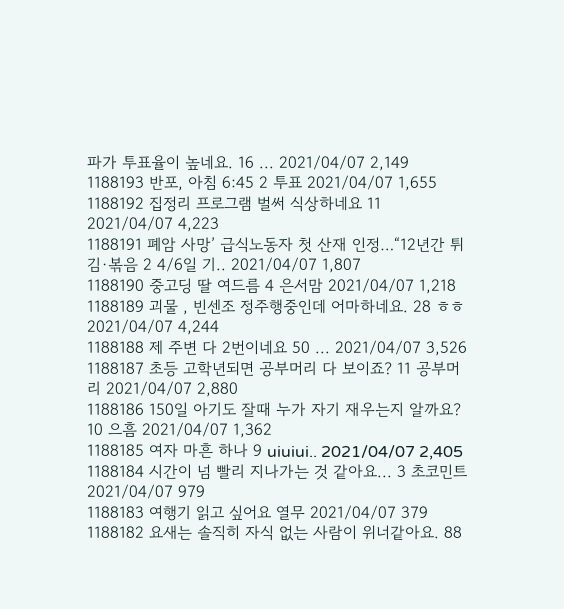파가 투표율이 높네요. 16 ... 2021/04/07 2,149
1188193 반포, 아침 6:45 2 투표 2021/04/07 1,655
1188192 집정리 프로그램 벌써 식상하네요 11 2021/04/07 4,223
1188191 폐암 사망’ 급식노동자 첫 산재 인정…“12년간 튀김·볶음 2 4/6일 기.. 2021/04/07 1,807
1188190 중고딩 딸 여드름 4 은서맘 2021/04/07 1,218
1188189 괴물 , 빈센조 정주행중인데 어마하네요. 28 ㅎㅎ 2021/04/07 4,244
1188188 제 주변 다 2번이네요 50 ... 2021/04/07 3,526
1188187 초등 고학년되면 공부머리 다 보이죠? 11 공부머리 2021/04/07 2,880
1188186 150일 아기도 잘때 누가 자기 재우는지 알까요? 10 으흠 2021/04/07 1,362
1188185 여자 마흔 하나 9 uiuiui.. 2021/04/07 2,405
1188184 시간이 넘 빨리 지나가는 것 같아요... 3 초코민트 2021/04/07 979
1188183 여행기 읽고 싶어요 열무 2021/04/07 379
1188182 요새는 솔직히 자식 없는 사람이 위너같아요. 88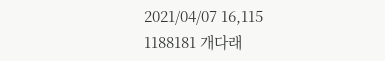2021/04/07 16,115
1188181 개다래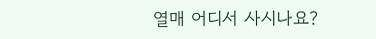열매 어디서 사시나요?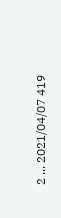2 ... 2021/04/07 419